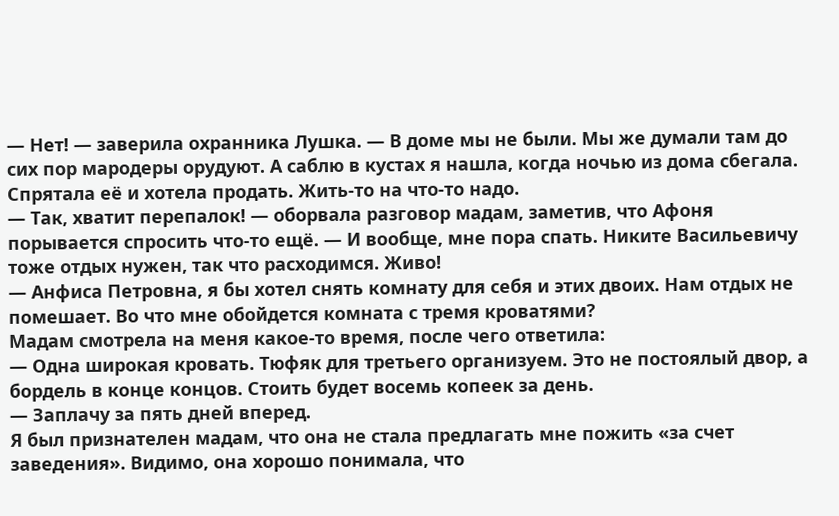— Нет! — заверила охранника Лушка. — В доме мы не были. Мы же думали там до сих пор мародеры орудуют. А саблю в кустах я нашла, когда ночью из дома сбегала. Спрятала её и хотела продать. Жить-то на что-то надо.
— Так, хватит перепалок! — оборвала разговор мадам, заметив, что Афоня порывается спросить что-то ещё. — И вообще, мне пора спать. Никите Васильевичу тоже отдых нужен, так что расходимся. Живо!
— Анфиса Петровна, я бы хотел снять комнату для себя и этих двоих. Нам отдых не помешает. Во что мне обойдется комната с тремя кроватями?
Мадам смотрела на меня какое-то время, после чего ответила:
— Одна широкая кровать. Тюфяк для третьего организуем. Это не постоялый двор, а бордель в конце концов. Стоить будет восемь копеек за день.
— Заплачу за пять дней вперед.
Я был признателен мадам, что она не стала предлагать мне пожить «за счет заведения». Видимо, она хорошо понимала, что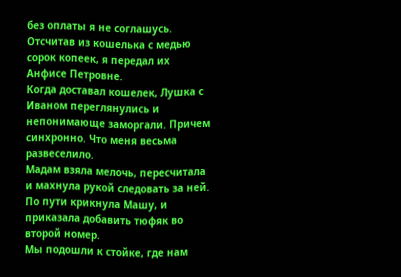без оплаты я не соглашусь.
Отсчитав из кошелька с медью сорок копеек, я передал их Анфисе Петровне.
Когда доставал кошелек, Лушка с Иваном переглянулись и непонимающе заморгали. Причем синхронно. Что меня весьма развеселило.
Мадам взяла мелочь, пересчитала и махнула рукой следовать за ней. По пути крикнула Машу, и приказала добавить тюфяк во второй номер.
Мы подошли к стойке, где нам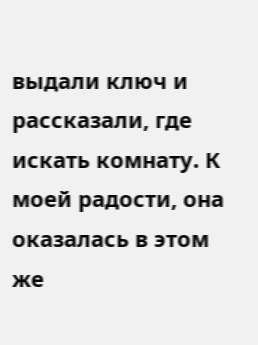выдали ключ и рассказали, где искать комнату. К моей радости, она оказалась в этом же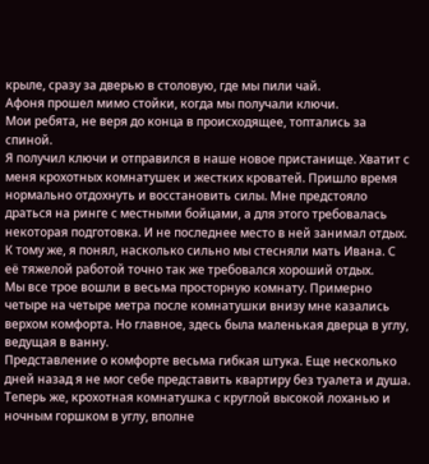крыле, сразу за дверью в столовую, где мы пили чай.
Афоня прошел мимо стойки, когда мы получали ключи.
Мои ребята, не веря до конца в происходящее, топтались за спиной.
Я получил ключи и отправился в наше новое пристанище. Хватит с меня крохотных комнатушек и жестких кроватей. Пришло время нормально отдохнуть и восстановить силы. Мне предстояло драться на ринге с местными бойцами, а для этого требовалась некоторая подготовка. И не последнее место в ней занимал отдых. К тому же, я понял, насколько сильно мы стесняли мать Ивана. С её тяжелой работой точно так же требовался хороший отдых.
Мы все трое вошли в весьма просторную комнату. Примерно четыре на четыре метра после комнатушки внизу мне казались верхом комфорта. Но главное, здесь была маленькая дверца в углу, ведущая в ванну.
Представление о комфорте весьма гибкая штука. Еще несколько дней назад я не мог себе представить квартиру без туалета и душа. Теперь же, крохотная комнатушка с круглой высокой лоханью и ночным горшком в углу, вполне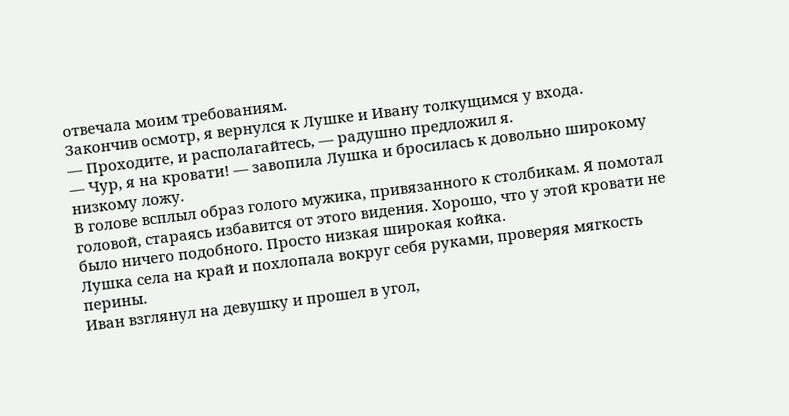отвечала моим требованиям.
Закончив осмотр, я вернулся к Лушке и Ивану толкущимся у входа.
— Проходите, и располагайтесь, — радушно предложил я.
— Чур, я на кровати! — завопила Лушка и бросилась к довольно широкому низкому ложу.
В голове всплыл образ голого мужика, привязанного к столбикам. Я помотал головой, стараясь избавится от этого видения. Хорошо, что у этой кровати не было ничего подобного. Просто низкая широкая койка.
Лушка села на край и похлопала вокруг себя руками, проверяя мягкость перины.
Иван взглянул на девушку и прошел в угол,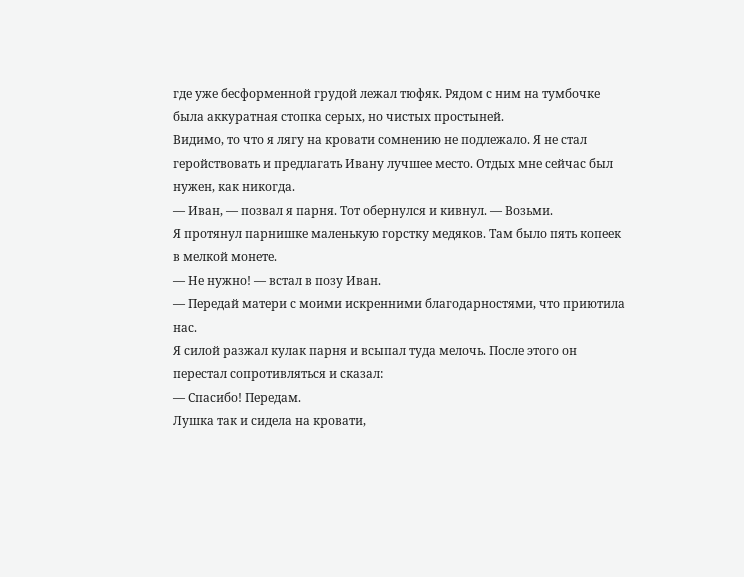где уже бесформенной грудой лежал тюфяк. Рядом с ним на тумбочке была аккуратная стопка серых, но чистых простыней.
Видимо, то что я лягу на кровати сомнению не подлежало. Я не стал геройствовать и предлагать Ивану лучшее место. Отдых мне сейчас был нужен, как никогда.
— Иван, — позвал я парня. Тот обернулся и кивнул. — Возьми.
Я протянул парнишке маленькую горстку медяков. Там было пять копеек в мелкой монете.
— Не нужно! — встал в позу Иван.
— Передай матери с моими искренними благодарностями, что приютила нас.
Я силой разжал кулак парня и всыпал туда мелочь. После этого он перестал сопротивляться и сказал:
— Спасибо! Передам.
Лушка так и сидела на кровати,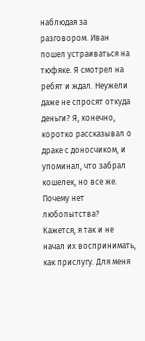наблюдая за разговором. Иван пошел устраиваться на тюфяке. Я смотрел на ребят и ждал. Неужели даже не спросят откуда деньги? Я, конечно, коротко рассказывал о драке с доносчиком, и упоминал, что забрал кошелек, но все же. Почему нет любопытства?
Кажется, я так и не начал их воспринимать, как прислугу. Для меня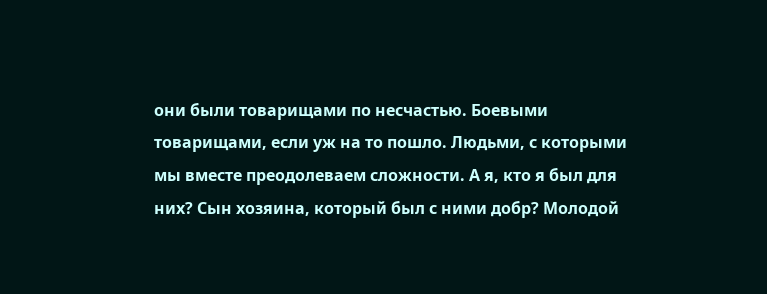они были товарищами по несчастью. Боевыми товарищами, если уж на то пошло. Людьми, с которыми мы вместе преодолеваем сложности. А я, кто я был для них? Сын хозяина, который был с ними добр? Молодой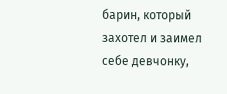барин, который захотел и заимел себе девчонку,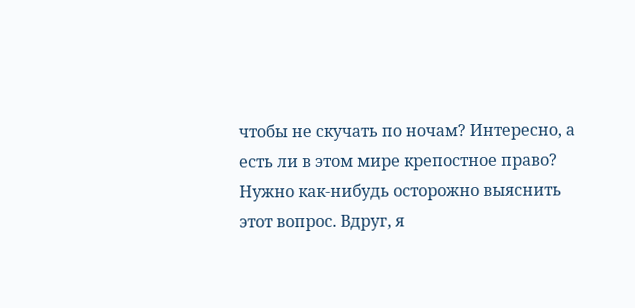чтобы не скучать по ночам? Интересно, а есть ли в этом мире крепостное право? Нужно как-нибудь осторожно выяснить этот вопрос. Вдруг, я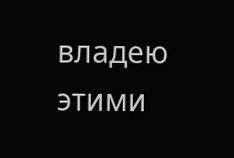владею этими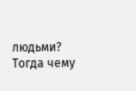людьми? Тогда чему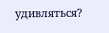удивляться?